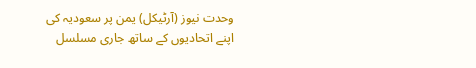وحدت نیوز (آرٹیکل) یمن پر سعودیہ کی اپنے اتحادیوں کے ساتھ جاری مسلسل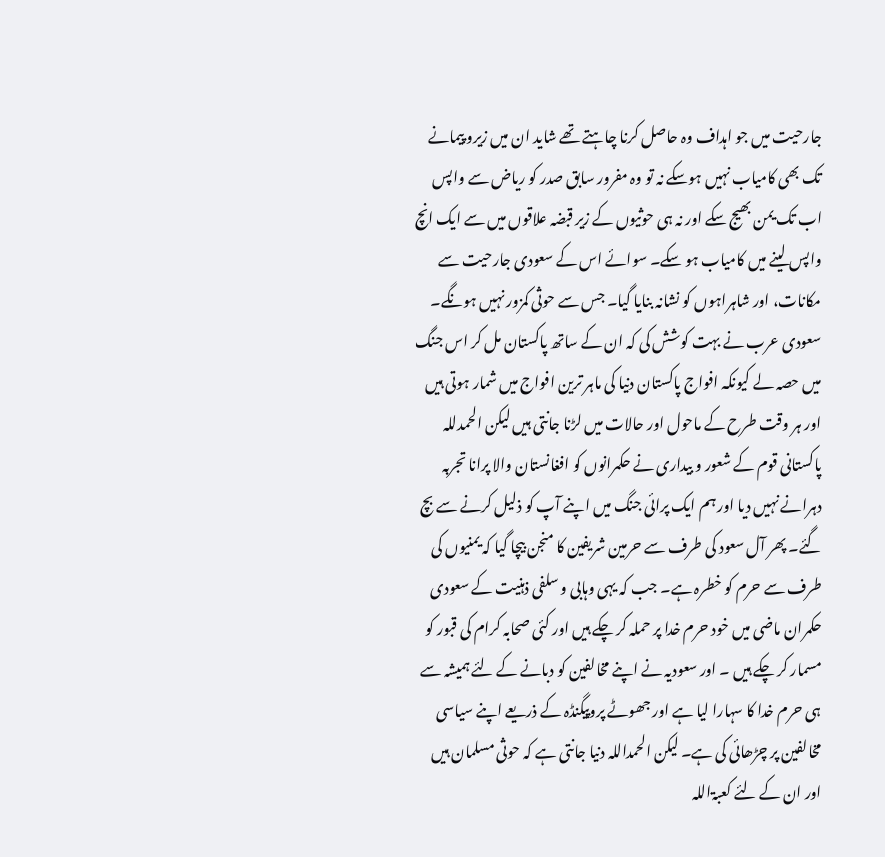جارحیت میں جو اہداف وہ حاصل کرنا چاہتے تھے شاید ان میں زیرو پیمانے تک بھی کامیاب نہیں ہوسکے نہ تو وہ مفرور سابق صدر کو ریاض سے واپس اب تک یمن بھیج سکے اور نہ ہی حوثیوں کے زیر قبضہ علاقوں میں سے ایک انچ واپس لینے میں کامیاب ہو سکے۔ سوائے اس کے سعودی جارحیت سے مکانات، اور شاہراہوں کو نشانہ بنایا گیا۔ جس سے حوثی کمزور نہیں ہونگے۔ سعودی عرب نے بہت کوشش کی کہ ان کے ساتھ پاکستان مل کر اس جنگ میں حصہ لے کیونکہ افواج پاکستان دنیا کی ماہر ترین افواج میں شمار ہوتی ہیں اور ہر وقت طرح کے ماحول اور حالات میں لڑنا جانتی ہیں لیکن الحمدللہ پاکستانی قوم کے شعور و بیداری نے حکمرانوں کو افغانستان والا پرانا تجربہ دہرانے نہیں دیا اور ہم ایک پرائی جنگ میں اپنے آپ کو ذلیل کرنے سے بچ گئے۔ پھر آل سعود کی طرف سے حرمین شریفین کا منجن بیچا گیا کہ یمنیوں کی طرف سے حرم کو خطرہ ہے۔ جب کہ یہی وہابی و سلفی ذہنیت کے سعودی حکمران ماضی میں خود حرم خدا پر حملہ کر چکے ہیں اور کئی صحابہ کرام کی قبور کو مسمار کر چکے ہیں ۔ اور سعودیہ نے اپنے مخالفین کو دبانے کے لئے ہمیشہ سے ہی حرم خدا کا سہارا لیا ہے اور جھوٹے پروپیگنڈہ کے ذریعے اپنے سیاسی مخالفین پر چڑھائی کی ہے۔ لیکن الحمداللہ دنیا جانتی ہے کہ حوثی مسلمان ہیں اور ان کے لئے کعبۃاللہ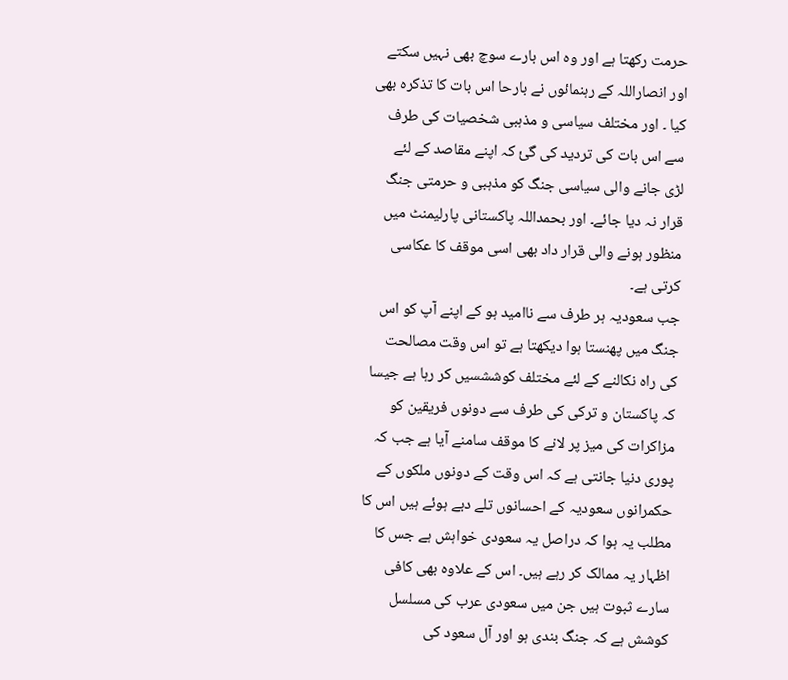حرمت رکھتا ہے اور وہ اس بارے سوچ بھی نہیں سکتے اور انصاراللہ کے رہنمائوں نے بارحا اس بات کا تذکرہ بھی کیا ۔ اور مختلف سیاسی و مذہبی شخصیات کی طرف سے اس بات کی تردید کی گئ کہ اپنے مقاصد کے لئے لڑی جانے والی سیاسی جنگ کو مذہبی و حرمتی جنگ قرار نہ دیا جائے۔ اور بحمداللہ پاکستانی پارلیمنٹ میں منظور ہونے والی قرار داد بھی اسی موقف کا عکاسی کرتی ہے۔
جب سعودیہ ہر طرف سے ناامید ہو کے اپنے آپ کو اس جنگ میں پھنستا ہوا دیکھتا ہے تو اس وقت مصالحت کی راہ نکالنے کے لئے مختلف کوششسیں کر رہا ہے جیسا کہ پاکستان و ترکی کی طرف سے دونوں فریقین کو مزاکرات کی میز پر لانے کا موقف سامنے آیا ہے جب کہ پوری دنیا جانتی ہے کہ اس وقت کے دونوں ملکوں کے حکمرانوں سعودیہ کے احسانوں تلے دبے ہوئے ہیں اس کا مطلب یہ ہوا کہ دراصل یہ سعودی خواہش ہے جس کا اظہار یہ ممالک کر رہے ہیں۔ اس کے علاوہ بھی کافی سارے ثبوت ہیں جن میں سعودی عرب کی مسلسل کوشش ہے کہ جنگ بندی ہو اور آل سعود کی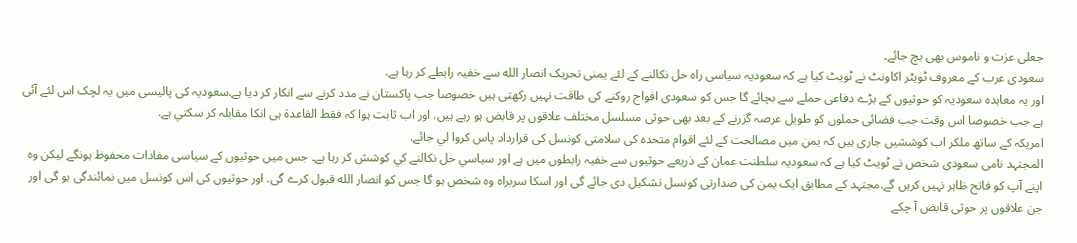جعلی عزت و ناموس بھی بچ جائے۔
سعودی عرب كے معروف ٹویٹر اكاونٹ نے ٹویٹ كيا ہے كہ سعوديہ سياسی راه حل نكالنے كے لئے يمنی تحريک انصار الله سے خفيہ رابطے كر رہا ہے.
اور يہ معاہدہ سعودیہ كو حوثيوں كے بڑے دفاعی حملے سے بچائے گا جس كو سعودی افواج روکنے کی طاقت نہیں رکھتی ہیں خصوصا جب پاكستان نے مدد كرنے سے انكار كر ديا ہے.سعوديہ كی پالیسی ميں يہ لچک اس لئے آئی ہے جب خصوصا اس وقت جب فضائی حملوں كو طويل عرصہ گزرنے كے بعد بهی حوثی مسلسل مختلف علاقوں پر قابض ہو رہے ہیں. اور اب ثابت ہوا كہ فقط القاعدة ہی انكا مقابلہ كر سكتي ہے.
امريكہ كے ساتھ ملكر اب كوششيں جاری ہیں كہ يمن ميں مصالحت كے لئے اقوام متحدہ كی سلامتی كونسل كی قرارداد پاس كروا لي جائے.
المجتہد نامی سعودی شخص نے ٹویٹ كيا ہے كہ سعوديہ سلطنت عمان كے ذريعے حوثيوں سے خفيہ رابطوں میں ہے اور سياسي حل نکالنے كي كوشش كر رہا ہے۔ جس ميں حوثيوں کے سیاسی مفادات محفوظ ہونگے ليكن وه اپنے آپ كو فاتح ظاہر نہیں كریں گے.مجتہد کے مطابق ايک يمن كی صدارتی كونسل تشكيل دی جائے گی اور اسكا سربراه وه شخص ہو گا جس كو انصار الله قبول كرے گی. اور حوثيوں كی اس كونسل ميں نمائندگی ہو گی اور جن علاقوں پر حوثی قابض آ چکے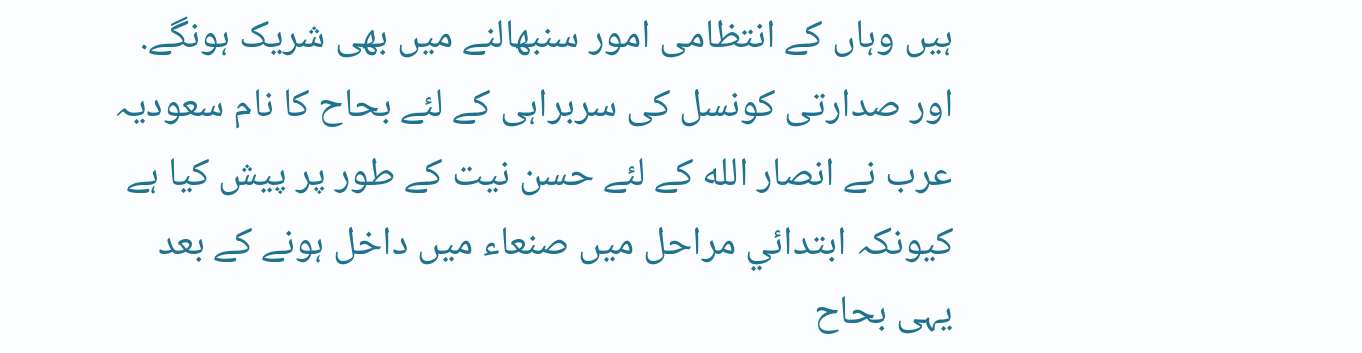ہیں وہاں كے انتظامی امور سنبهالنے میں بهی شريک ہونگے. اور صدارتی كونسل كی سربراہی كے لئے بحاح كا نام سعوديہ عرب نے انصار الله كے لئے حسن نيت كے طور پر پيش كيا ہے كيونكہ ابتدائي مراحل ميں صنعاء ميں داخل ہونے کے بعد یہی بحاح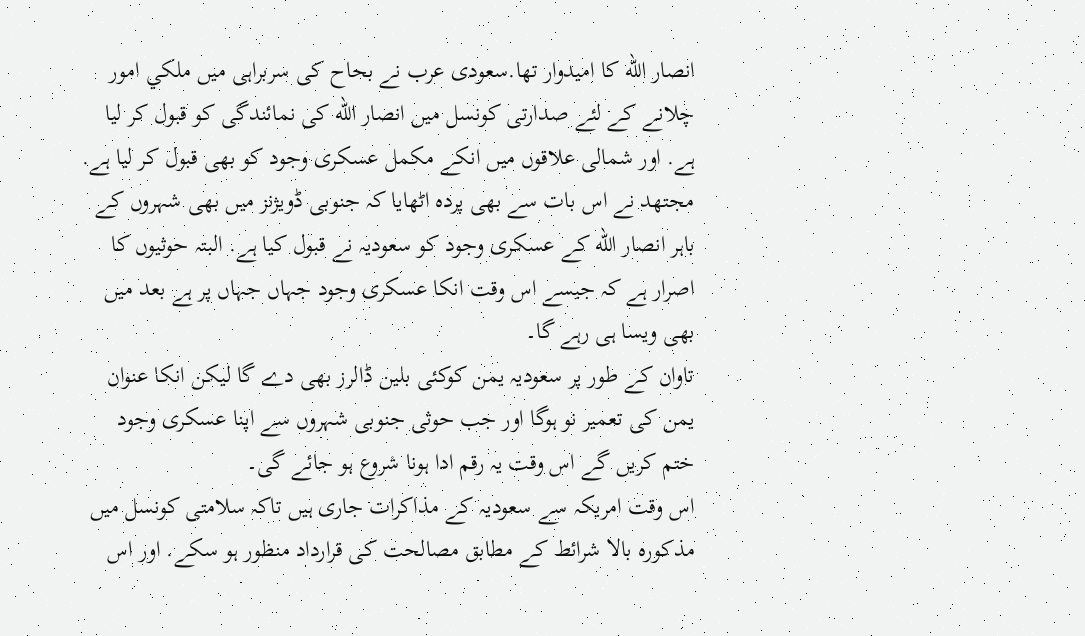انصار الله كا اميدوار تها.سعودی عرب نے بحاح كی سربراہی ميں ملكي امور چلانے كے لئے صدارتی كونسل ميں انصار الله كی نمائندگی كو قبول كر ليا ہے. اور شمالى علاقوں میں انكے مكمل عسكری وجود كو بهی قبول كر ليا ہے.
مجتهد نے اس بات سے بھی پرده اٹهايا كہ جنوبی ڈویژنز ميں بھی شہروں كے باہر انصار الله كے عسكری وجود كو سعوديہ نے قبول كيا ہے. البتہ حوثيوں كا اصرار ہے كہ جيسے اس وقت انكا عسكری وجود جہاں جہاں پر ہے بعد میں بھی ویسا ہی رہے گا۔
تاوان كے طور پر سعوديہ يمن كوکئی بلین ڈالرز بھی دے گا ليكن انكا عنوان يمن كی تعمير نو ہوگا اور جب حوثی جنوبی شہروں سے اپنا عسكری وجود ختم كريں گے اس وقت يہ رقم ادا ہونا شروع ہو جائے گی۔
اس وقت امريكہ سے سعودیہ کے مذاكرات جاری ہیں تاكہ سلامتی کونسل ميں مذكوره بالا شرائط كے مطابق مصالحت كی قرارداد منظور ہو سکے. اور اس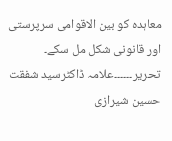معاہدہ كو بين الاقوامی سرپرستی اور قانونی شكل مل سکے۔
تحریر۔۔۔۔۔۔علامہ ڈاکٹرسید شفقت حسین شیرازی